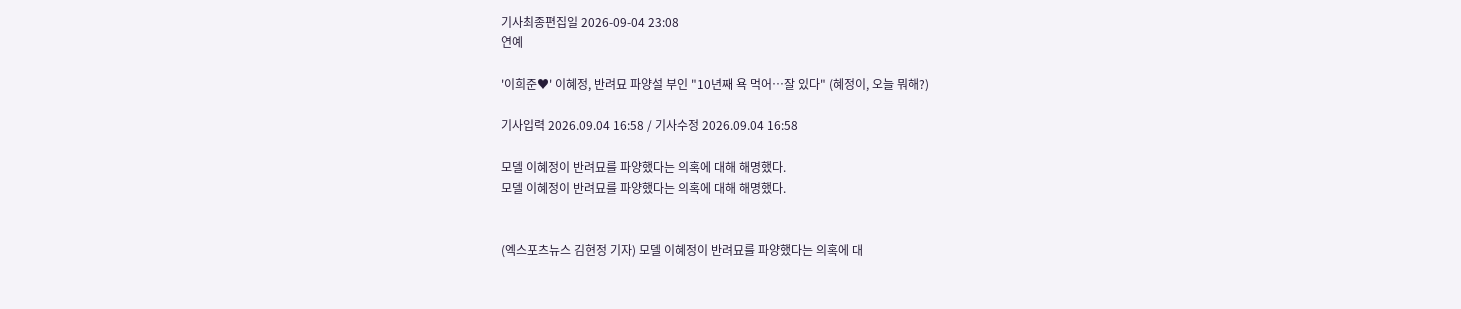기사최종편집일 2026-09-04 23:08
연예

'이희준♥' 이혜정, 반려묘 파양설 부인 "10년째 욕 먹어…잘 있다" (혜정이, 오늘 뭐해?)

기사입력 2026.09.04 16:58 / 기사수정 2026.09.04 16:58

모델 이혜정이 반려묘를 파양했다는 의혹에 대해 해명했다.
모델 이혜정이 반려묘를 파양했다는 의혹에 대해 해명했다.


(엑스포츠뉴스 김현정 기자) 모델 이혜정이 반려묘를 파양했다는 의혹에 대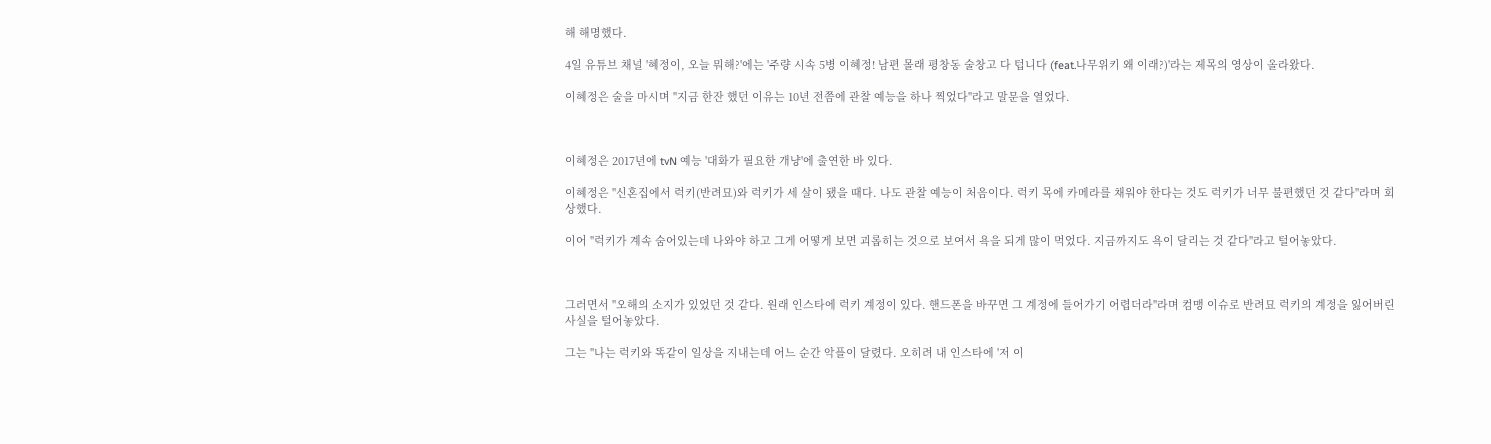해 해명했다.

4일 유튜브 채널 '혜정이, 오늘 뭐해?'에는 '주량 시속 5병 이혜정! 남편 몰래 평창동 술창고 다 텁니다 (feat.나무위키 왜 이래?)'라는 제목의 영상이 올라왔다.

이혜정은 술을 마시며 "지금 한잔 했던 이유는 10년 전쯤에 관찰 예능을 하나 찍었다"라고 말문을 열었다.



이혜정은 2017년에 tvN 예능 '대화가 필요한 개냥'에 출연한 바 있다.

이혜정은 "신혼집에서 럭키(반려묘)와 럭키가 세 살이 됐을 때다. 나도 관찰 예능이 처음이다. 럭키 목에 카메라를 채워야 한다는 것도 럭키가 너무 불편했던 것 같다"라며 회상했다.

이어 "럭키가 계속 숨어있는데 나와야 하고 그게 어떻게 보면 괴롭히는 것으로 보여서 욕을 되게 많이 먹었다. 지금까지도 욕이 달리는 것 같다"라고 털어놓았다.



그러면서 "오해의 소지가 있었던 것 같다. 원래 인스타에 럭키 계정이 있다. 핸드폰을 바꾸면 그 계정에 들어가기 어렵더라"라며 컴맹 이슈로 반려묘 럭키의 계정을 잃어버린 사실을 털어놓았다.

그는 "나는 럭키와 똑같이 일상을 지내는데 어느 순간 악플이 달렸다. 오히려 내 인스타에 '저 이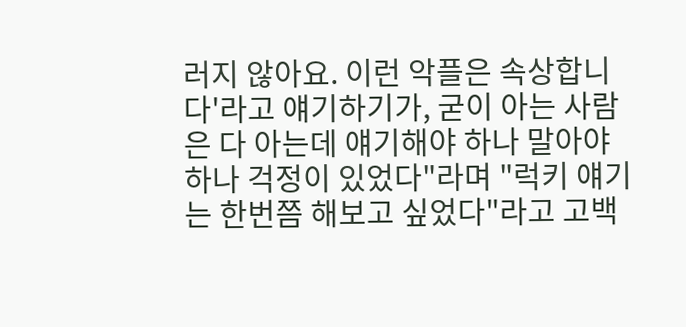러지 않아요. 이런 악플은 속상합니다'라고 얘기하기가, 굳이 아는 사람은 다 아는데 얘기해야 하나 말아야 하나 걱정이 있었다"라며 "럭키 얘기는 한번쯤 해보고 싶었다"라고 고백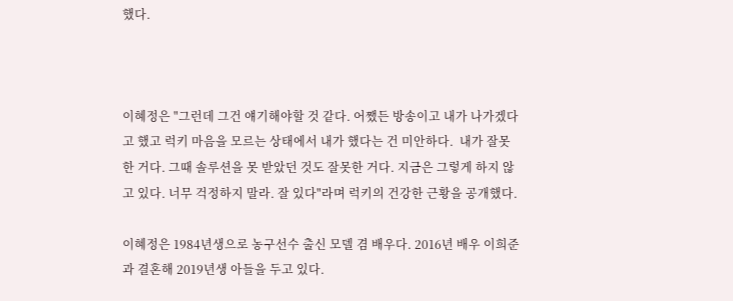했다.



이혜정은 "그런데 그건 얘기해야할 것 같다. 어쨌든 방송이고 내가 나가겠다고 했고 럭키 마음을 모르는 상태에서 내가 했다는 건 미안하다.  내가 잘못한 거다. 그때 솔루션을 못 받았던 것도 잘못한 거다. 지금은 그렇게 하지 않고 있다. 너무 걱정하지 말라. 잘 있다"라며 럭키의 건강한 근황을 공개했다.

이혜정은 1984년생으로 농구선수 출신 모델 겸 배우다. 2016년 배우 이희준과 결혼해 2019년생 아들을 두고 있다.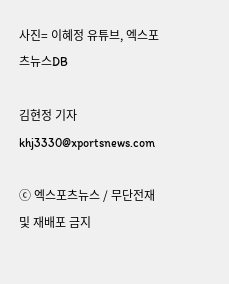사진= 이혜정 유튜브, 엑스포츠뉴스DB

김현정 기자 khj3330@xportsnews.com

ⓒ 엑스포츠뉴스 / 무단전재 및 재배포 금지